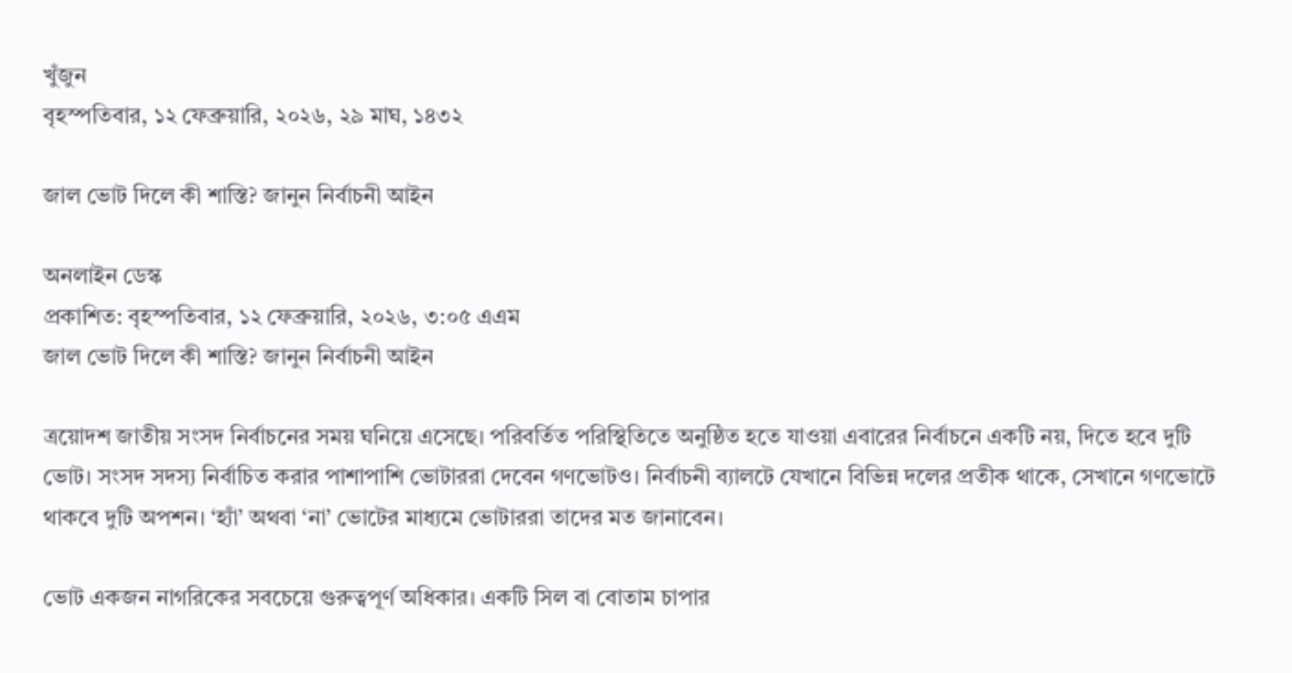খুঁজুন
বৃহস্পতিবার, ১২ ফেব্রুয়ারি, ২০২৬, ২৯ মাঘ, ১৪৩২

জাল ভোট দিলে কী শাস্তি? জানুন নির্বাচনী আইন

অনলাইন ডেস্ক
প্রকাশিত: বৃহস্পতিবার, ১২ ফেব্রুয়ারি, ২০২৬, ৩:০৫ এএম
জাল ভোট দিলে কী শাস্তি? জানুন নির্বাচনী আইন

ত্রয়োদশ জাতীয় সংসদ নির্বাচনের সময় ঘনিয়ে এসেছে। পরিবর্তিত পরিস্থিতিতে অনুষ্ঠিত হতে যাওয়া এবারের নির্বাচনে একটি নয়, দিতে হবে দুটি ভোট। সংসদ সদস্য নির্বাচিত করার পাশাপাশি ভোটাররা দেবেন গণভোটও। নির্বাচনী ব্যালটে যেখানে বিভিন্ন দলের প্রতীক থাকে, সেখানে গণভোটে থাকবে দুটি অপশন। ‘হ্যাঁ’ অথবা ‘না’ ভোটের মাধ্যমে ভোটাররা তাদের মত জানাবেন।

ভোট একজন নাগরিকের সবচেয়ে গুরুত্বপূর্ণ অধিকার। একটি সিল বা বোতাম চাপার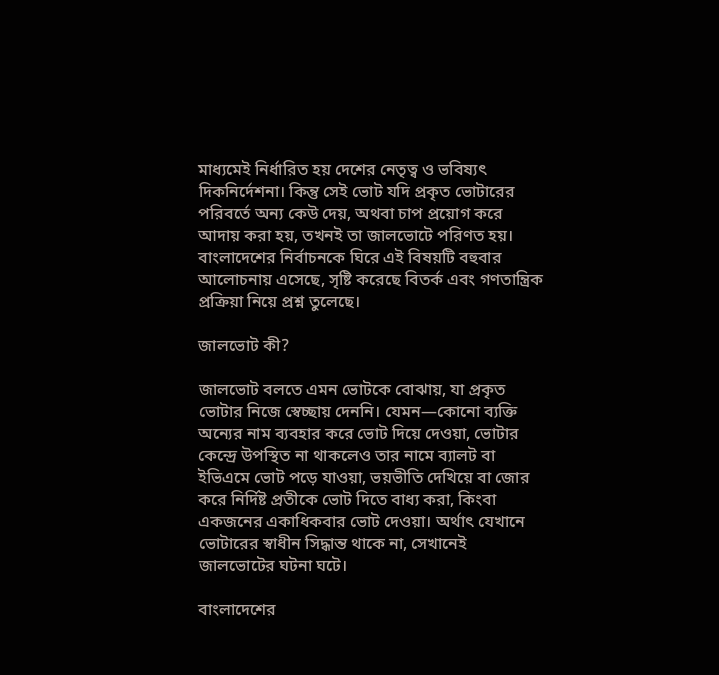মাধ্যমেই নির্ধারিত হয় দেশের নেতৃত্ব ও ভবিষ্যৎ দিকনির্দেশনা। কিন্তু সেই ভোট যদি প্রকৃত ভোটারের পরিবর্তে অন্য কেউ দেয়, অথবা চাপ প্রয়োগ করে আদায় করা হয়, তখনই তা জালভোটে পরিণত হয়। বাংলাদেশের নির্বাচনকে ঘিরে এই বিষয়টি বহুবার আলোচনায় এসেছে, সৃষ্টি করেছে বিতর্ক এবং গণতান্ত্রিক প্রক্রিয়া নিয়ে প্রশ্ন তুলেছে।

জালভোট কী?

জালভোট বলতে এমন ভোটকে বোঝায়, যা প্রকৃত ভোটার নিজে স্বেচ্ছায় দেননি। যেমন—কোনো ব্যক্তি অন্যের নাম ব্যবহার করে ভোট দিয়ে দেওয়া, ভোটার কেন্দ্রে উপস্থিত না থাকলেও তার নামে ব্যালট বা ইভিএমে ভোট পড়ে যাওয়া, ভয়ভীতি দেখিয়ে বা জোর করে নির্দিষ্ট প্রতীকে ভোট দিতে বাধ্য করা, কিংবা একজনের একাধিকবার ভোট দেওয়া। অর্থাৎ যেখানে ভোটারের স্বাধীন সিদ্ধান্ত থাকে না, সেখানেই জালভোটের ঘটনা ঘটে।

বাংলাদেশের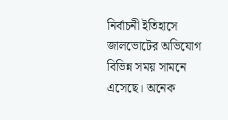নির্বাচনী ইতিহাসে জালভোটের অভিযোগ বিভিন্ন সময় সামনে এসেছে। অনেক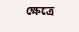ক্ষেত্রে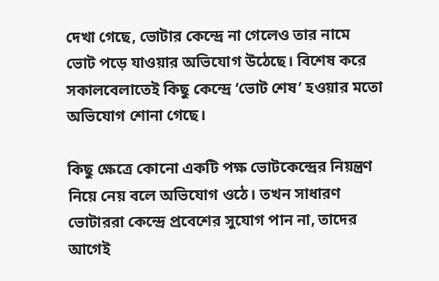দেখা গেছে, ভোটার কেন্দ্রে না গেলেও তার নামে ভোট পড়ে যাওয়ার অভিযোগ উঠেছে। বিশেষ করে সকালবেলাতেই কিছু কেন্দ্রে ‘ভোট শেষ’ হওয়ার মতো অভিযোগ শোনা গেছে।

কিছু ক্ষেত্রে কোনো একটি পক্ষ ভোটকেন্দ্রের নিয়ন্ত্রণ নিয়ে নেয় বলে অভিযোগ ওঠে। তখন সাধারণ ভোটাররা কেন্দ্রে প্রবেশের সুযোগ পান না, তাদের আগেই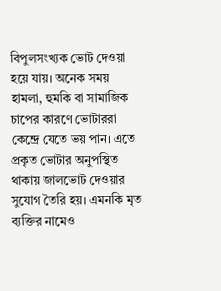বিপুলসংখ্যক ভোট দেওয়া হয়ে যায়। অনেক সময় হামলা, হুমকি বা সামাজিক চাপের কারণে ভোটাররা কেন্দ্রে যেতে ভয় পান। এতে প্রকৃত ভোটার অনুপস্থিত থাকায় জালভোট দেওয়ার সুযোগ তৈরি হয়। এমনকি মৃত ব্যক্তির নামেও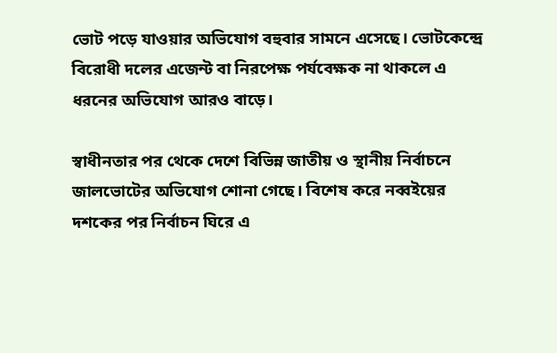ভোট পড়ে যাওয়ার অভিযোগ বহুবার সামনে এসেছে। ভোটকেন্দ্রে বিরোধী দলের এজেন্ট বা নিরপেক্ষ পর্যবেক্ষক না থাকলে এ ধরনের অভিযোগ আরও বাড়ে।

স্বাধীনতার পর থেকে দেশে বিভিন্ন জাতীয় ও স্থানীয় নির্বাচনে জালভোটের অভিযোগ শোনা গেছে। বিশেষ করে নব্বইয়ের দশকের পর নির্বাচন ঘিরে এ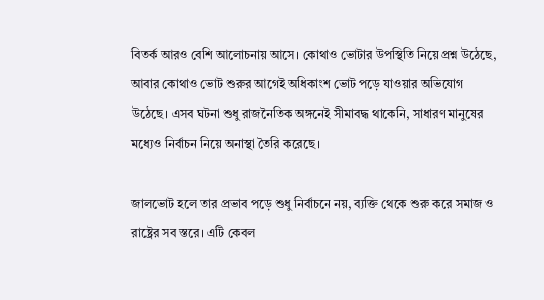বিতর্ক আরও বেশি আলোচনায় আসে। কোথাও ভোটার উপস্থিতি নিয়ে প্রশ্ন উঠেছে, আবার কোথাও ভোট শুরুর আগেই অধিকাংশ ভোট পড়ে যাওয়ার অভিযোগ উঠেছে। এসব ঘটনা শুধু রাজনৈতিক অঙ্গনেই সীমাবদ্ধ থাকেনি, সাধারণ মানুষের মধ্যেও নির্বাচন নিয়ে অনাস্থা তৈরি করেছে।

জালভোট হলে তার প্রভাব পড়ে শুধু নির্বাচনে নয়, ব্যক্তি থেকে শুরু করে সমাজ ও রাষ্ট্রের সব স্তরে। এটি কেবল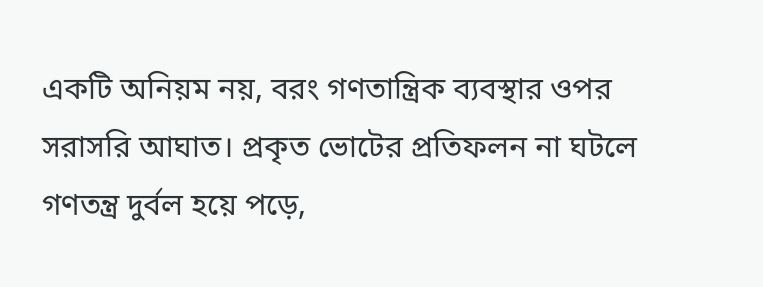একটি অনিয়ম নয়, বরং গণতান্ত্রিক ব্যবস্থার ওপর সরাসরি আঘাত। প্রকৃত ভোটের প্রতিফলন না ঘটলে গণতন্ত্র দুর্বল হয়ে পড়ে,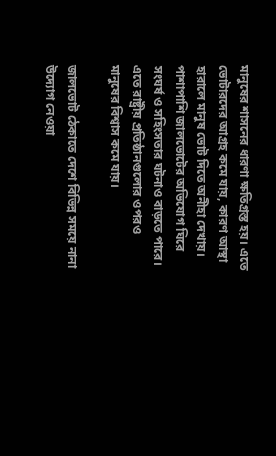মানুষের শাসনের ধারণা ক্ষতিগ্রস্ত হয়। এতে ভোটারদের আগ্রহ কমে যায়, কারণ আস্থা হারালে মানুষ ভোট দিতে অনীহা দেখায়। পাশাপাশি জালভোটের অভিযোগ ঘিরে সংঘর্ষ ও সহিংসতার ঘটনাও বাড়তে পারে। এতে রাষ্ট্রীয় প্রতিষ্ঠানগুলোর ওপরও মানুষের বিশ্বাস কমে যায়।

জালভোট ঠেকাতে দেশে বিভিন্ন সময়ে নানা উদ্যোগ নেওয়া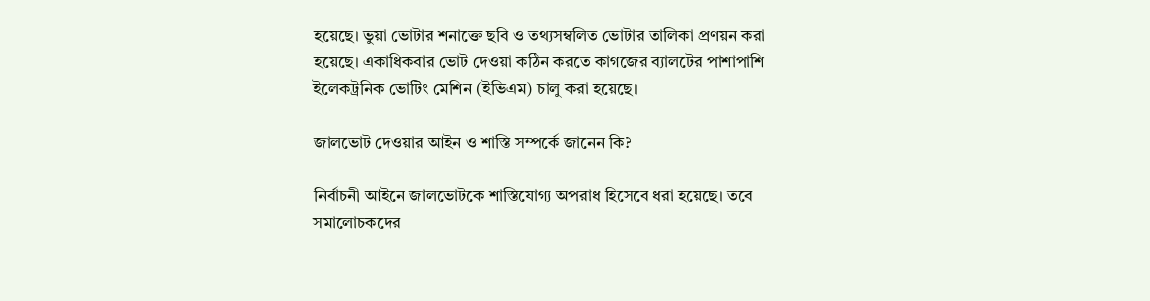হয়েছে। ভুয়া ভোটার শনাক্তে ছবি ও তথ্যসম্বলিত ভোটার তালিকা প্রণয়ন করা হয়েছে। একাধিকবার ভোট দেওয়া কঠিন করতে কাগজের ব্যালটের পাশাপাশি ইলেকট্রনিক ভোটিং মেশিন (ইভিএম) চালু করা হয়েছে।

জালভোট দেওয়ার আইন ও শাস্তি সম্পর্কে জানেন কি?

নির্বাচনী আইনে জালভোটকে শাস্তিযোগ্য অপরাধ হিসেবে ধরা হয়েছে। তবে সমালোচকদের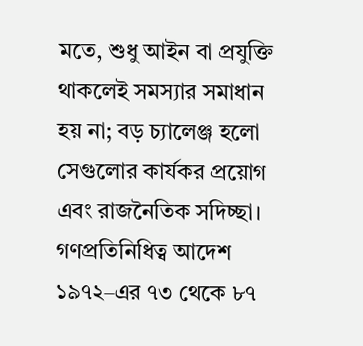মতে, শুধু আইন বা প্রযুক্তি থাকলেই সমস্যার সমাধান হয় না; বড় চ্যালেঞ্জ হলো সেগুলোর কার্যকর প্রয়োগ এবং রাজনৈতিক সদিচ্ছা। গণপ্রতিনিধিত্ব আদেশ ১৯৭২–এর ৭৩ থেকে ৮৭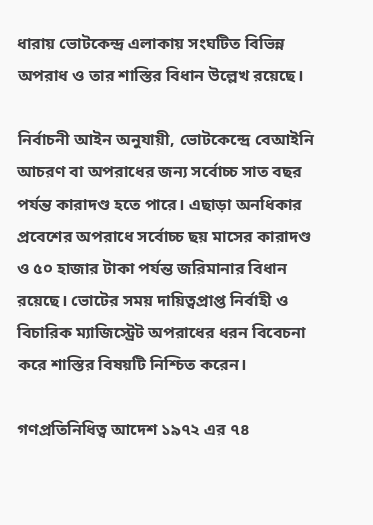ধারায় ভোটকেন্দ্র এলাকায় সংঘটিত বিভিন্ন অপরাধ ও তার শাস্তির বিধান উল্লেখ রয়েছে।

নির্বাচনী আইন অনুযায়ী, ভোটকেন্দ্রে বেআইনি আচরণ বা অপরাধের জন্য সর্বোচ্চ সাত বছর পর্যন্ত কারাদণ্ড হতে পারে। এছাড়া অনধিকার প্রবেশের অপরাধে সর্বোচ্চ ছয় মাসের কারাদণ্ড ও ৫০ হাজার টাকা পর্যন্ত জরিমানার বিধান রয়েছে। ভোটের সময় দায়িত্বপ্রাপ্ত নির্বাহী ও বিচারিক ম্যাজিস্ট্রেট অপরাধের ধরন বিবেচনা করে শাস্তির বিষয়টি নিশ্চিত করেন।

গণপ্রতিনিধিত্ব আদেশ ১৯৭২ এর ৭৪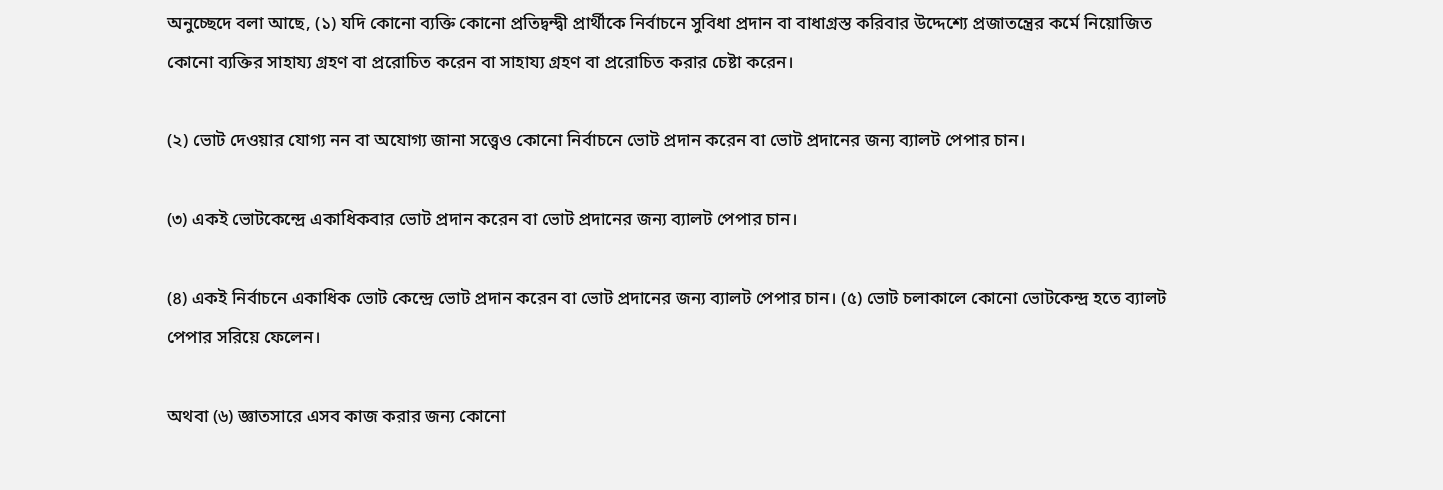অনুচ্ছেদে বলা আছে, (১) যদি কোনো ব্যক্তি কোনো প্রতিদ্বন্দ্বী প্রার্থীকে নির্বাচনে সুবিধা প্রদান বা বাধাগ্রস্ত করিবার উদ্দেশ্যে প্রজাতন্ত্রের কর্মে নিয়োজিত কোনো ব্যক্তির সাহায্য গ্রহণ বা প্ররোচিত করেন বা সাহায্য গ্রহণ বা প্ররোচিত করার চেষ্টা করেন।

(২) ভোট দেওয়ার যোগ্য নন বা অযোগ্য জানা সত্ত্বেও কোনো নির্বাচনে ভোট প্রদান করেন বা ভোট প্রদানের জন্য ব্যালট পেপার চান।

(৩) একই ভোটকেন্দ্রে একাধিকবার ভোট প্রদান করেন বা ভোট প্রদানের জন্য ব্যালট পেপার চান।

(৪) একই নির্বাচনে একাধিক ভোট কেন্দ্রে ভোট প্রদান করেন বা ভোট প্রদানের জন্য ব্যালট পেপার চান। (৫) ভোট চলাকালে কোনো ভোটকেন্দ্র হতে ব্যালট পেপার সরিয়ে ফেলেন।

অথবা (৬) জ্ঞাতসারে এসব কাজ করার জন্য কোনো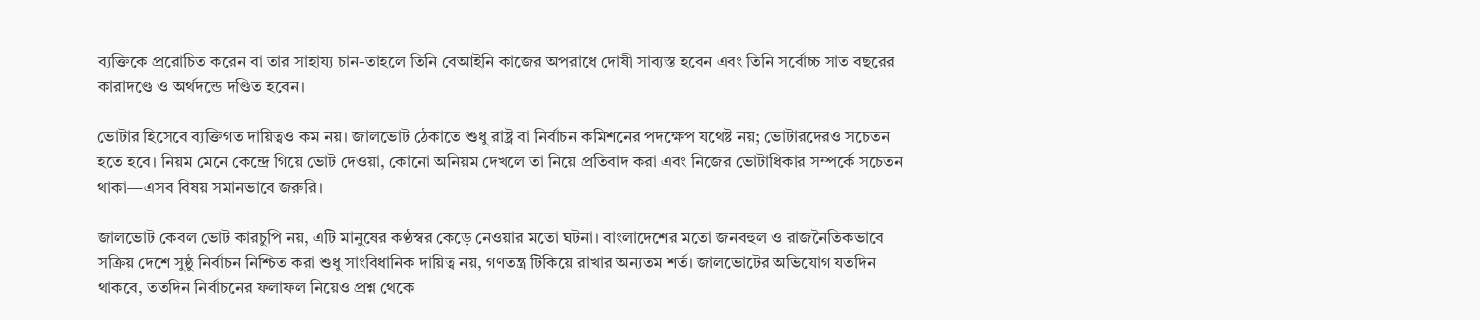ব্যক্তিকে প্ররোচিত করেন বা তার সাহায্য চান-তাহলে তিনি বেআইনি কাজের অপরাধে দোষী সাব্যস্ত হবেন এবং তিনি সর্বোচ্চ সাত বছরের কারাদণ্ডে ও অর্থদন্ডে দণ্ডিত হবেন।

ভোটার হিসেবে ব্যক্তিগত দায়িত্বও কম নয়। জালভোট ঠেকাতে শুধু রাষ্ট্র বা নির্বাচন কমিশনের পদক্ষেপ যথেষ্ট নয়; ভোটারদেরও সচেতন হতে হবে। নিয়ম মেনে কেন্দ্রে গিয়ে ভোট দেওয়া, কোনো অনিয়ম দেখলে তা নিয়ে প্রতিবাদ করা এবং নিজের ভোটাধিকার সম্পর্কে সচেতন থাকা—এসব বিষয় সমানভাবে জরুরি।

জালভোট কেবল ভোট কারচুপি নয়, এটি মানুষের কণ্ঠস্বর কেড়ে নেওয়ার মতো ঘটনা। বাংলাদেশের মতো জনবহুল ও রাজনৈতিকভাবে সক্রিয় দেশে সুষ্ঠু নির্বাচন নিশ্চিত করা শুধু সাংবিধানিক দায়িত্ব নয়, গণতন্ত্র টিকিয়ে রাখার অন্যতম শর্ত। জালভোটের অভিযোগ যতদিন থাকবে, ততদিন নির্বাচনের ফলাফল নিয়েও প্রশ্ন থেকে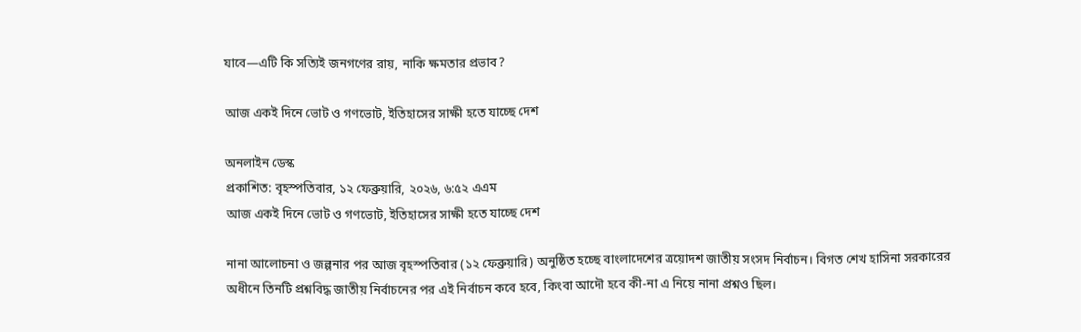যাবে—এটি কি সত্যিই জনগণের রায়, নাকি ক্ষমতার প্রভাব?

আজ একই দিনে ভোট ও গণভোট, ইতিহাসের সাক্ষী হতে যাচ্ছে দেশ

অনলাইন ডেস্ক
প্রকাশিত: বৃহস্পতিবার, ১২ ফেব্রুয়ারি, ২০২৬, ৬:৫২ এএম
আজ একই দিনে ভোট ও গণভোট, ইতিহাসের সাক্ষী হতে যাচ্ছে দেশ

নানা আলোচনা ও জল্পনার পর আজ বৃহস্পতিবার (১২ ফেব্রুয়ারি) অনুষ্ঠিত হচ্ছে বাংলাদেশের ত্রয়োদশ জাতীয় সংসদ নির্বাচন। বিগত শেখ হাসিনা সরকারের অধীনে তিনটি প্রশ্নবিদ্ধ জাতীয় নির্বাচনের পর এই নির্বাচন কবে হবে, কিংবা আদৌ হবে কী-না এ নিয়ে নানা প্রশ্নও ছিল।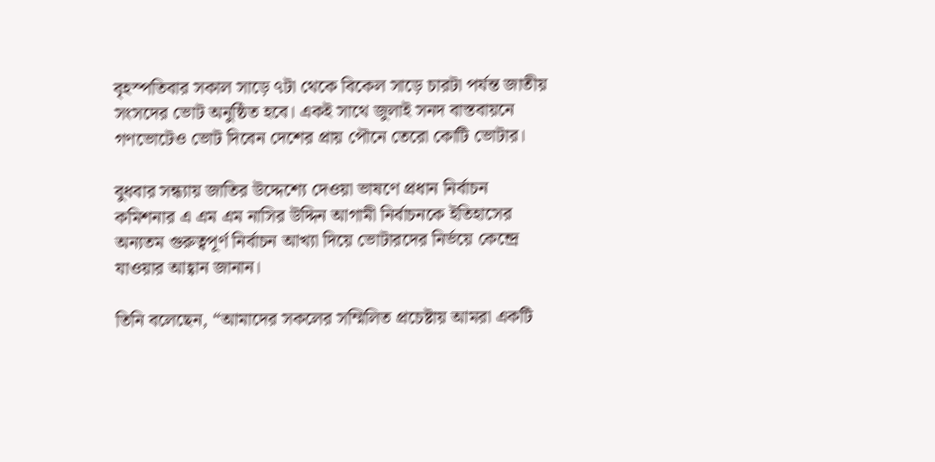বৃহস্পতিবার সকাল সাড়ে ৭টা থেকে বিকেল সাড়ে চারটা পর্যন্ত জাতীয় সংসদের ভোট অনুষ্ঠিত হবে। একই সাথে জুলাই সনদ বাস্তবায়নে গণভোটেও ভোট দিবেন দেশের প্রায় পৌনে তেরো কোটি ভোটার।

বুধবার সন্ধ্যায় জাতির উদ্দেশ্যে দেওয়া ভাষণে প্রধান নির্বাচন কমিশনার এ এম এম নাসির উদ্দিন আগামী নির্বাচনকে ইতিহাসের অন্যতম গুরুত্বপূর্ণ নির্বাচন আখ্যা দিয়ে ভোটারদের নির্ভয়ে কেন্দ্রে যাওয়ার আহ্বান জানান।

তিনি বলেছেন, “আমাদের সকলের সম্মিলিত প্রচেষ্টায় আমরা একটি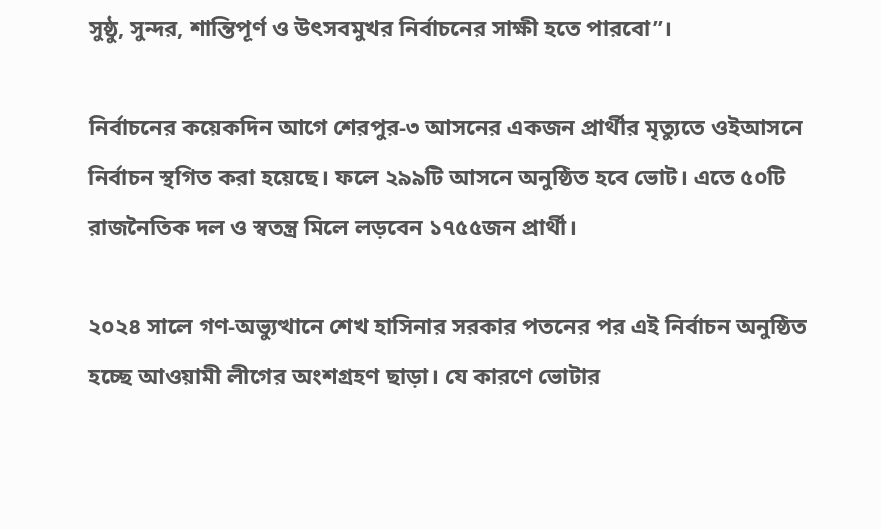সুষ্ঠু, সুন্দর, শান্তিপূর্ণ ও উৎসবমুখর নির্বাচনের সাক্ষী হতে পারবো”।

নির্বাচনের কয়েকদিন আগে শেরপুর-৩ আসনের একজন প্রার্থীর মৃত্যুতে ওইআসনে নির্বাচন স্থগিত করা হয়েছে। ফলে ২৯৯টি আসনে অনুষ্ঠিত হবে ভোট। এতে ৫০টি রাজনৈতিক দল ও স্বতন্ত্র মিলে লড়বেন ১৭৫৫জন প্রার্থী।

২০২৪ সালে গণ-অভ্যুত্থানে শেখ হাসিনার সরকার পতনের পর এই নির্বাচন অনুষ্ঠিত হচ্ছে আওয়ামী লীগের অংশগ্রহণ ছাড়া। যে কারণে ভোটার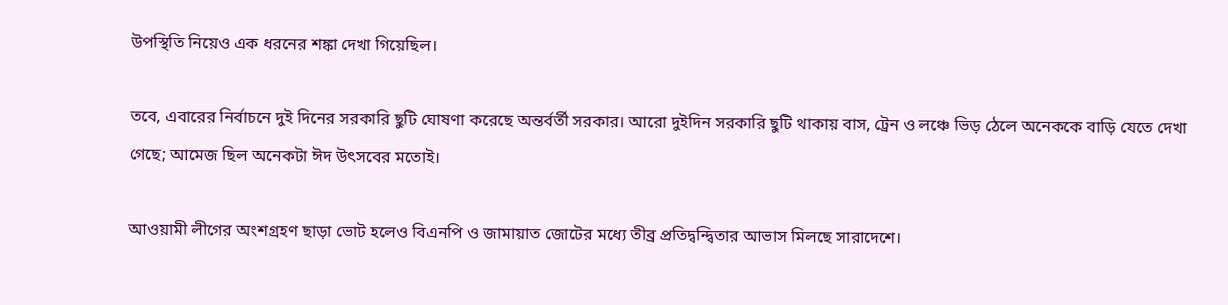উপস্থিতি নিয়েও এক ধরনের শঙ্কা দেখা গিয়েছিল।

তবে, এবারের নির্বাচনে দুই দিনের সরকারি ছুটি ঘোষণা করেছে অন্তর্বর্তী সরকার। আরো দুইদিন সরকারি ছুটি থাকায় বাস, ট্রেন ও লঞ্চে ভিড় ঠেলে অনেককে বাড়ি যেতে দেখা গেছে; আমেজ ছিল অনেকটা ঈদ উৎসবের মতোই।

আওয়ামী লীগের অংশগ্রহণ ছাড়া ভোট হলেও বিএনপি ও জামায়াত জোটের মধ্যে তীব্র প্রতিদ্বন্দ্বিতার আভাস মিলছে সারাদেশে।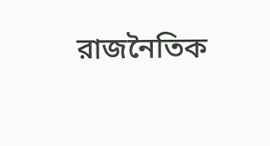রাজনৈতিক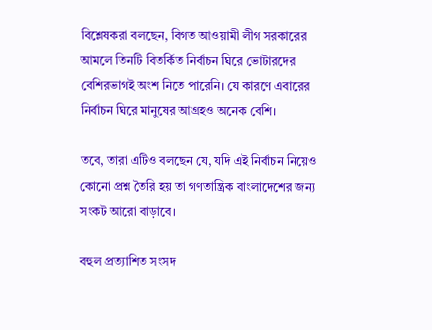বিশ্লেষকরা বলছেন, বিগত আওয়ামী লীগ সরকারের আমলে তিনটি বিতর্কিত নির্বাচন ঘিরে ভোটারদের বেশিরভাগই অংশ নিতে পারেনি। যে কারণে এবারের নির্বাচন ঘিরে মানুষের আগ্রহও অনেক বেশি।

তবে, তারা এটিও বলছেন যে, যদি এই নির্বাচন নিয়েও কোনো প্রশ্ন তৈরি হয় তা গণতান্ত্রিক বাংলাদেশের জন্য সংকট আরো বাড়াবে।

বহুল প্রত্যাশিত সংসদ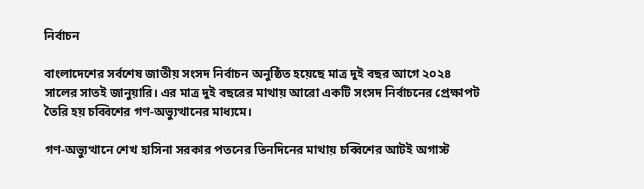নির্বাচন

বাংলাদেশের সর্বশেষ জাতীয় সংসদ নির্বাচন অনুষ্ঠিত হয়েছে মাত্র দুই বছর আগে ২০২৪ সালের সাতই জানুয়ারি। এর মাত্র দুই বছরের মাথায় আরো একটি সংসদ নির্বাচনের প্রেক্ষাপট তৈরি হয় চব্বিশের গণ-অভ্যুত্থানের মাধ্যমে।

গণ-অভ্যুত্থানে শেখ হাসিনা সরকার পতনের তিনদিনের মাথায় চব্বিশের আটই অগাস্ট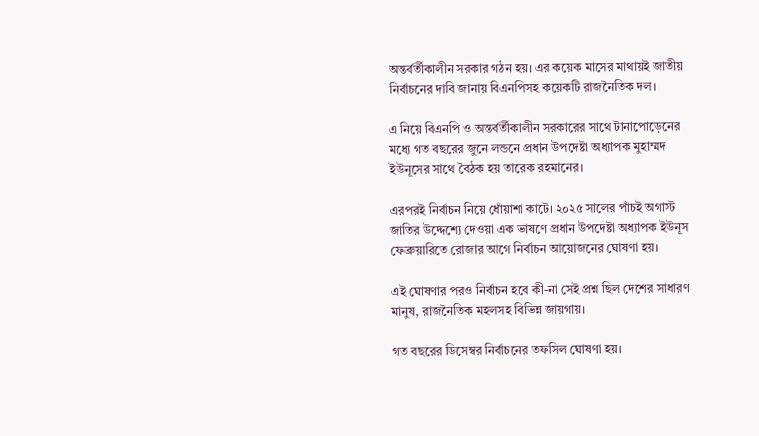অন্তর্বর্তীকালীন সরকার গঠন হয়। এর কয়েক মাসের মাথায়ই জাতীয় নির্বাচনের দাবি জানায় বিএনপিসহ কয়েকটি রাজনৈতিক দল।

এ নিয়ে বিএনপি ও অন্তর্বর্তীকালীন সরকারের সাথে টানাপোড়েনের মধ্যে গত বছরের জুনে লন্ডনে প্রধান উপদেষ্টা অধ্যাপক মুহাম্মদ ইউনূসের সাথে বৈঠক হয় তারেক রহমানের।

এরপরই নির্বাচন নিয়ে ধোঁয়াশা কাটে। ২০২৫ সালের পাঁচই অগাস্ট জাতির উদ্দেশ্যে দেওয়া এক ভাষণে প্রধান উপদেষ্টা অধ্যাপক ইউনূস ফেব্রুয়ারিতে রোজার আগে নির্বাচন আয়োজনের ঘোষণা হয়।

এই ঘোষণার পরও নির্বাচন হবে কী-না সেই প্রশ্ন ছিল দেশের সাধারণ মানুষ, রাজনৈতিক মহলসহ বিভিন্ন জায়গায়।

গত বছরের ডিসেম্বর নির্বাচনের তফসিল ঘোষণা হয়।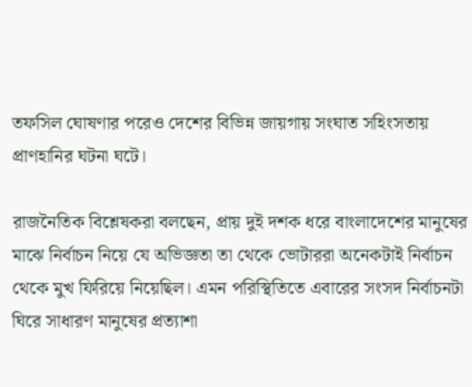তফসিল ঘোষণার পরেও দেশের বিভিন্ন জায়গায় সংঘাত সহিংসতায় প্রাণহানির ঘটনা ঘটে।

রাজনৈতিক বিশ্লেষকরা বলছেন, প্রায় দুই দশক ধরে বাংলাদেশের মানুষের মাঝে নির্বাচন নিয়ে যে অভিজ্ঞতা তা থেকে ভোটাররা অনেকটাই নির্বাচন থেকে মুখ ফিরিয়ে নিয়েছিল। এমন পরিস্থিতিতে এবারের সংসদ নির্বাচনটা ঘিরে সাধারণ মানুষের প্রত্যাশা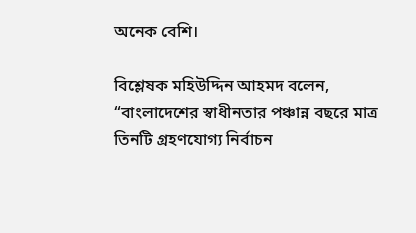অনেক বেশি।

বিশ্লেষক মহিউদ্দিন আহমদ বলেন, “বাংলাদেশের স্বাধীনতার পঞ্চান্ন বছরে মাত্র তিনটি গ্রহণযোগ্য নির্বাচন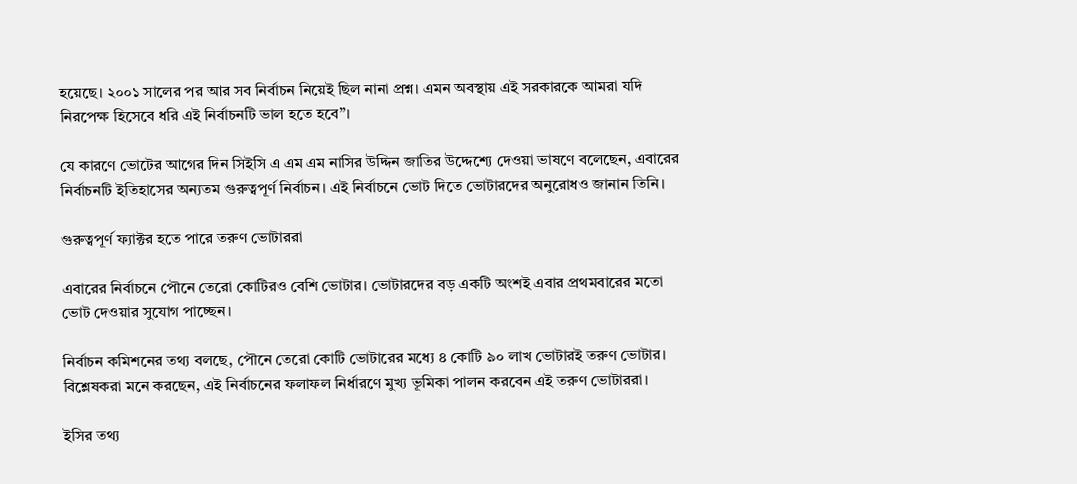হয়েছে। ২০০১ সালের পর আর সব নির্বাচন নিয়েই ছিল নানা প্রশ্ন। এমন অবস্থায় এই সরকারকে আমরা যদি নিরপেক্ষ হিসেবে ধরি এই নির্বাচনটি ভাল হতে হবে”।

যে কারণে ভোটের আগের দিন সিইসি এ এম এম নাসির উদ্দিন জাতির উদ্দেশ্যে দেওয়া ভাষণে বলেছেন, এবারের নির্বাচনটি ইতিহাসের অন্যতম গুরুত্বপূর্ণ নির্বাচন। এই নির্বাচনে ভোট দিতে ভোটারদের অনুরোধও জানান তিনি।

গুরুত্বপূর্ণ ফ্যাক্টর হতে পারে তরুণ ভোটাররা

এবারের নির্বাচনে পৌনে তেরো কোটিরও বেশি ভোটার। ভোটারদের বড় একটি অংশই এবার প্রথমবারের মতো ভোট দেওয়ার সুযোগ পাচ্ছেন।

নির্বাচন কমিশনের তথ্য বলছে, পৌনে তেরো কোটি ভোটারের মধ্যে ৪ কোটি ৯০ লাখ ভোটারই তরুণ ভোটার। বিশ্লেষকরা মনে করছেন, এই নির্বাচনের ফলাফল নির্ধারণে মুখ্য ভূমিকা পালন করবেন এই তরুণ ভোটাররা।

ইসির তথ্য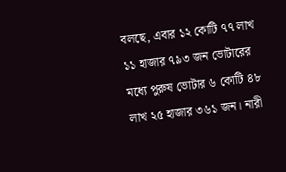বলছে, এবার ১২ কোটি ৭৭ লাখ ১১ হাজার ৭৯৩ জন ভোটারের মধ্যে পুরুষ ভোটার ৬ কোটি ৪৮ লাখ ২৫ হাজার ৩৬১ জন। নারী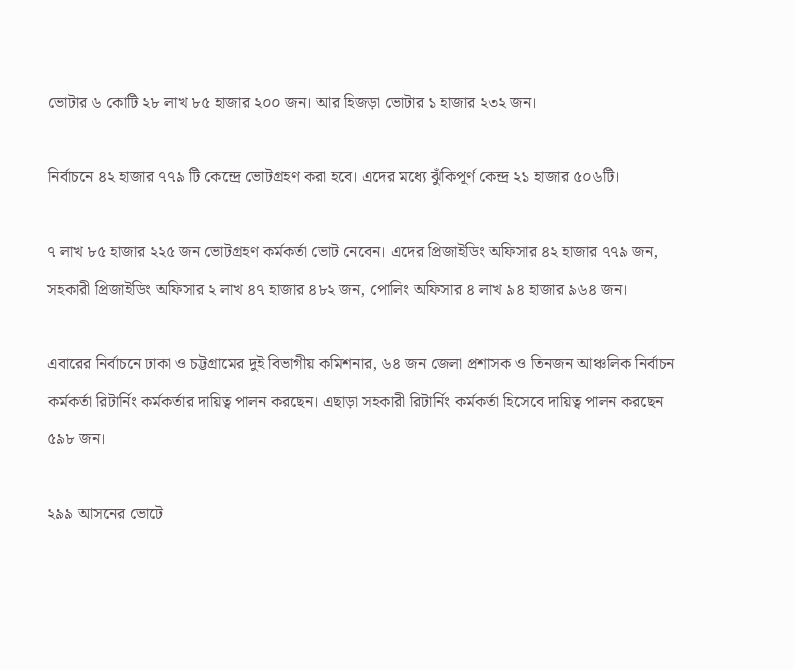ভোটার ৬ কোটি ২৮ লাখ ৮৫ হাজার ২০০ জন। আর হিজড়া ভোটার ১ হাজার ২৩২ জন।

নির্বাচনে ৪২ হাজার ৭৭৯ টি কেন্দ্রে ভোটগ্রহণ করা হবে। এদের মধ্যে ঝুঁকিপূর্ণ কেন্দ্র ২১ হাজার ৫০৬টি।

৭ লাখ ৮৫ হাজার ২২৫ জন ভোটগ্রহণ কর্মকর্তা ভোট নেবেন। এদের প্রিজাইডিং অফিসার ৪২ হাজার ৭৭৯ জন, সহকারী প্রিজাইডিং অফিসার ২ লাখ ৪৭ হাজার ৪৮২ জন, পোলিং অফিসার ৪ লাখ ৯৪ হাজার ৯৬৪ জন।

এবারের নির্বাচনে ঢাকা ও চট্টগ্রামের দুই বিভাগীয় কমিশনার, ৬৪ জন জেলা প্রশাসক ও তিনজন আঞ্চলিক নির্বাচন কর্মকর্তা রিটার্নিং কর্মকর্তার দায়িত্ব পালন করছেন। এছাড়া সহকারী রিটার্নিং কর্মকর্তা হিসেবে দায়িত্ব পালন করছেন ৫৯৮ জন।

২৯৯ আসনের ভোটে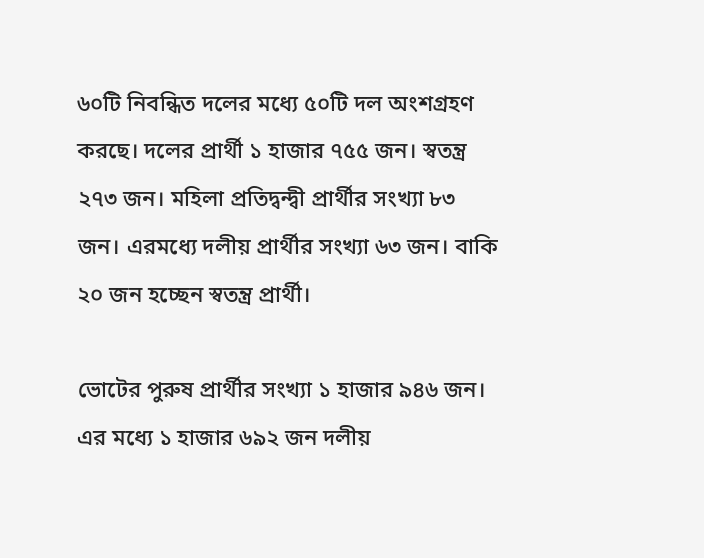৬০টি নিবন্ধিত দলের মধ্যে ৫০টি দল অংশগ্রহণ করছে। দলের প্রার্থী ১ হাজার ৭৫৫ জন। স্বতন্ত্র ২৭৩ জন। মহিলা প্রতিদ্বন্দ্বী প্রার্থীর সংখ্যা ৮৩ জন। এরমধ্যে দলীয় প্রার্থীর সংখ্যা ৬৩ জন। বাকি ২০ জন হচ্ছেন স্বতন্ত্র প্রার্থী।

ভোটের পুরুষ প্রার্থীর সংখ্যা ১ হাজার ৯৪৬ জন। এর মধ্যে ১ হাজার ৬৯২ জন দলীয়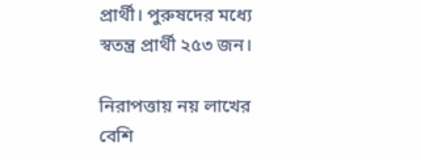প্রার্থী। পুরুষদের মধ্যে স্বতন্ত্র প্রার্থী ২৫৩ জন।

নিরাপত্তায় নয় লাখের বেশি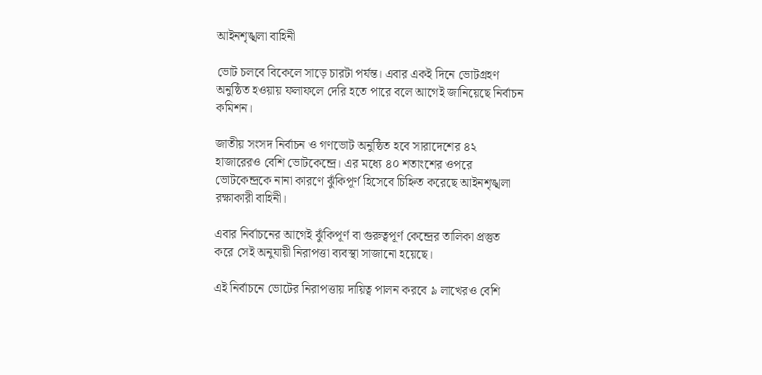আইনশৃঙ্খলা বাহিনী

ভোট চলবে বিকেলে সাড়ে চারটা পর্যন্ত। এবার একই দিনে ভোটগ্রহণ অনুষ্ঠিত হওয়ায় ফলাফলে দেরি হতে পারে বলে আগেই জানিয়েছে নির্বাচন কমিশন।

জাতীয় সংসদ নির্বাচন ও গণভোট অনুষ্ঠিত হবে সারাদেশের ৪২ হাজারেরও বেশি ভোটকেন্দ্রে। এর মধ্যে ৪০ শতাংশের ওপরে ভোটকেন্দ্রকে নানা কারণে ঝুঁকিপূর্ণ হিসেবে চিহ্নিত করেছে আইনশৃঙ্খলা রক্ষাকারী বাহিনী।

এবার নির্বাচনের আগেই ঝুঁকিপূর্ণ বা গুরুত্বপূর্ণ কেন্দ্রের তালিকা প্রস্তুত করে সেই অনুযায়ী নিরাপত্তা ব্যবস্থা সাজানো হয়েছে।

এই নির্বাচনে ভোটের নিরাপত্তায় দায়িত্ব পালন করবে ৯ লাখেরও বেশি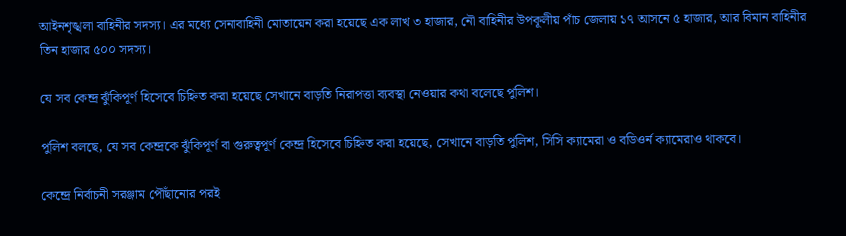আইনশৃঙ্খলা বাহিনীর সদস্য। এর মধ্যে সেনাবাহিনী মোতায়েন করা হয়েছে এক লাখ ৩ হাজার, নৌ বাহিনীর উপকূলীয় পাঁচ জেলায় ১৭ আসনে ৫ হাজার, আর বিমান বাহিনীর তিন হাজার ৫০০ সদস্য।

যে সব কেন্দ্র ঝুঁকিপূর্ণ হিসেবে চিহ্নিত করা হয়েছে সেখানে বাড়তি নিরাপত্তা ব্যবস্থা নেওয়ার কথা বলেছে পুলিশ।

পুলিশ বলছে, যে সব কেন্দ্রকে ঝুঁকিপূর্ণ বা গুরুত্বপূর্ণ কেন্দ্র হিসেবে চিহ্নিত করা হয়েছে, সেখানে বাড়তি পুলিশ, সিসি ক্যামেরা ও বডিওর্ন ক্যামেরাও থাকবে।

কেন্দ্রে নির্বাচনী সরঞ্জাম পৌঁছানোর পরই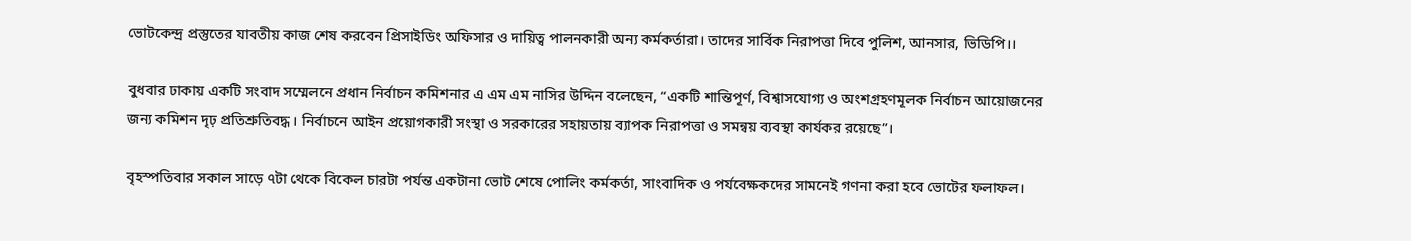ভোটকেন্দ্র প্রস্তুতের যাবতীয় কাজ শেষ করবেন প্রিসাইডিং অফিসার ও দায়িত্ব পালনকারী অন্য কর্মকর্তারা। তাদের সার্বিক নিরাপত্তা দিবে পুলিশ, আনসার, ভিডিপি।।

বুধবার ঢাকায় একটি সংবাদ সম্মেলনে প্রধান নির্বাচন কমিশনার এ এম এম নাসির উদ্দিন বলেছেন, “একটি শান্তিপূর্ণ, বিশ্বাসযোগ্য ও অংশগ্রহণমূলক নির্বাচন আয়োজনের জন্য কমিশন দৃঢ় প্রতিশ্রুতিবদ্ধ। নির্বাচনে আইন প্রয়োগকারী সংস্থা ও সরকারের সহায়তায় ব্যাপক নিরাপত্তা ও সমন্বয় ব্যবস্থা কার্যকর রয়েছে”।

বৃহস্পতিবার সকাল সাড়ে ৭টা থেকে বিকেল চারটা পর্যন্ত একটানা ভোট শেষে পোলিং কর্মকর্তা, সাংবাদিক ও পর্যবেক্ষকদের সামনেই গণনা করা হবে ভোটের ফলাফল।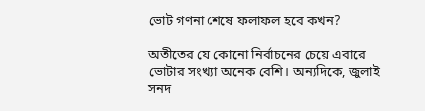ভোট গণনা শেষে ফলাফল হবে কখন?

অতীতের যে কোনো নির্বাচনের চেয়ে এবারে ভোটার সংখ্যা অনেক বেশি। অন্যদিকে, জুলাই সনদ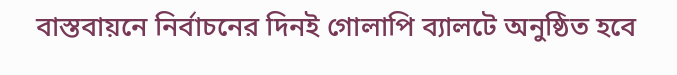বাস্তবায়নে নির্বাচনের দিনই গোলাপি ব্যালটে অনুষ্ঠিত হবে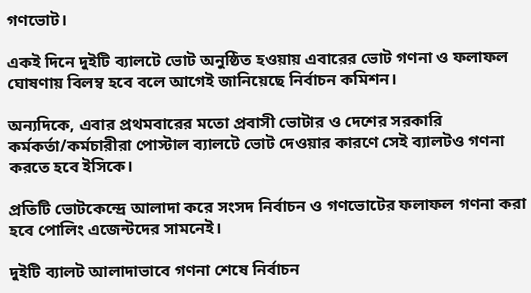গণভোট।

একই দিনে দুইটি ব্যালটে ভোট অনুষ্ঠিত হওয়ায় এবারের ভোট গণনা ও ফলাফল ঘোষণায় বিলম্ব হবে বলে আগেই জানিয়েছে নির্বাচন কমিশন।

অন্যদিকে, এবার প্রথমবারের মতো প্রবাসী ভোটার ও দেশের সরকারি কর্মকর্তা/কর্মচারীরা পোস্টাল ব্যালটে ভোট দেওয়ার কারণে সেই ব্যালটও গণনা করতে হবে ইসিকে।

প্রতিটি ভোটকেন্দ্রে আলাদা করে সংসদ নির্বাচন ও গণভোটের ফলাফল গণনা করা হবে পোলিং এজেন্টদের সামনেই।

দুইটি ব্যালট আলাদাভাবে গণনা শেষে নির্বাচন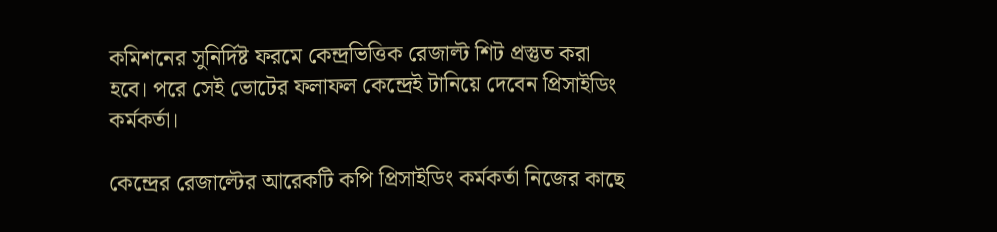কমিশনের সুনির্দিষ্ট ফরমে কেন্দ্রভিত্তিক রেজাল্ট শিট প্রস্তুত করা হবে। পরে সেই ভোটের ফলাফল কেন্দ্রেই টানিয়ে দেবেন প্রিসাইডিং কর্মকর্তা।

কেন্দ্রের রেজাল্টের আরেকটি কপি প্রিসাইডিং কর্মকর্তা নিজের কাছে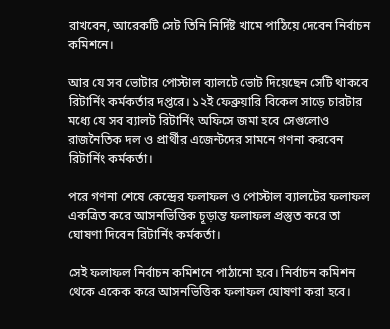রাখবেন, আরেকটি সেট তিনি নির্দিষ্ট খামে পাঠিয়ে দেবেন নির্বাচন কমিশনে।

আর যে সব ভোটার পোস্টাল ব্যালটে ভোট দিয়েছেন সেটি থাকবে রিটার্নিং কর্মকর্তার দপ্তরে। ১২ই ফেব্রুয়ারি বিকেল সাড়ে চারটার মধ্যে যে সব ব্যালট রিটার্নিং অফিসে জমা হবে সেগুলোও রাজনৈতিক দল ও প্রার্থীর এজেন্টদের সামনে গণনা করবেন রিটার্নিং কর্মকর্তা।

পরে গণনা শেষে কেন্দ্রের ফলাফল ও পোস্টাল ব্যালটের ফলাফল একত্রিত করে আসনভিত্তিক চূড়ান্ত ফলাফল প্রস্তুত করে তা ঘোষণা দিবেন রিটার্নিং কর্মকর্তা।

সেই ফলাফল নির্বাচন কমিশনে পাঠানো হবে। নির্বাচন কমিশন থেকে একেক করে আসনভিত্তিক ফলাফল ঘোষণা করা হবে।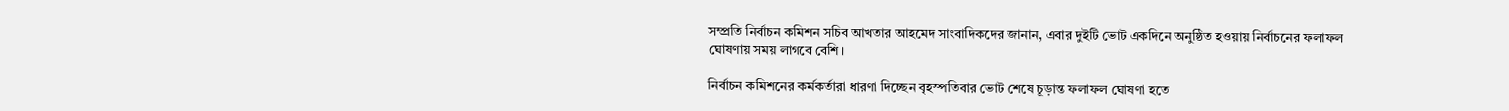সম্প্রতি নির্বাচন কমিশন সচিব আখতার আহমেদ সাংবাদিকদের জানান, এবার দুইটি ভোট একদিনে অনুষ্ঠিত হওয়ায় নির্বাচনের ফলাফল ঘোষণায় সময় লাগবে বেশি।

নির্বাচন কমিশনের কর্মকর্তারা ধারণা দিচ্ছেন বৃহস্পতিবার ভোট শেষে চূড়ান্ত ফলাফল ঘোষণা হতে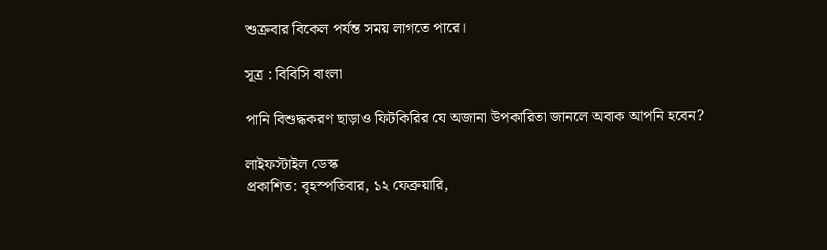শুক্রবার বিকেল পর্যন্ত সময় লাগতে পারে।

সূত্র : বিবিসি বাংলা

পানি বিশুদ্ধকরণ ছাড়াও ফিটকিরির যে অজানা উপকারিতা জানলে অবাক আপনি হবেন?

লাইফস্টাইল ডেস্ক
প্রকাশিত: বৃহস্পতিবার, ১২ ফেব্রুয়ারি,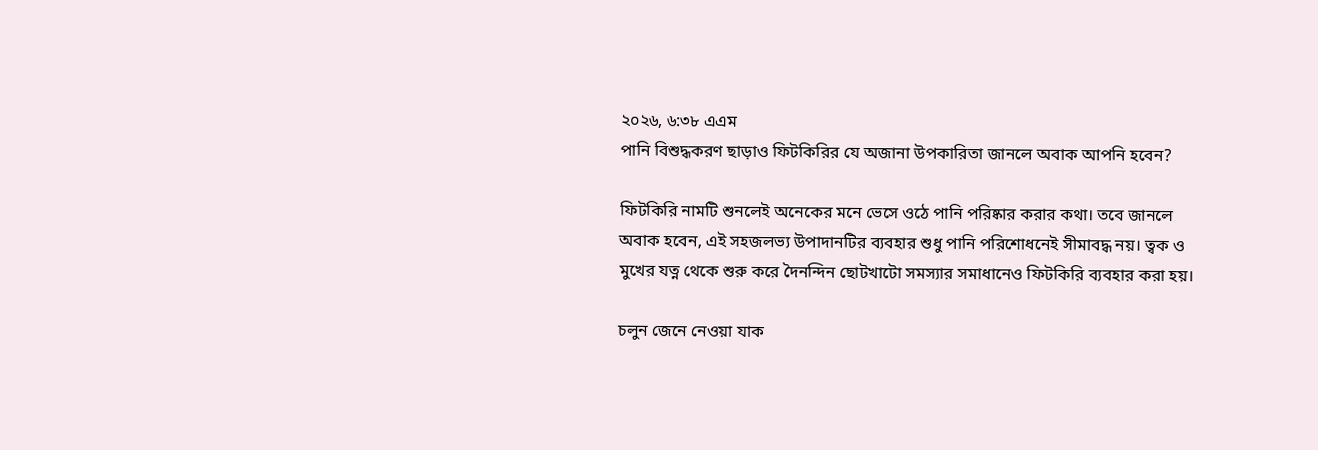২০২৬, ৬:৩৮ এএম
পানি বিশুদ্ধকরণ ছাড়াও ফিটকিরির যে অজানা উপকারিতা জানলে অবাক আপনি হবেন?

ফিটকিরি নামটি শুনলেই অনেকের মনে ভেসে ওঠে পানি পরিষ্কার করার কথা। তবে জানলে অবাক হবেন, এই সহজলভ্য উপাদানটির ব্যবহার শুধু পানি পরিশোধনেই সীমাবদ্ধ নয়। ত্বক ও মুখের যত্ন থেকে শুরু করে দৈনন্দিন ছোটখাটো সমস্যার সমাধানেও ফিটকিরি ব্যবহার করা হয়।

চলুন জেনে নেওয়া যাক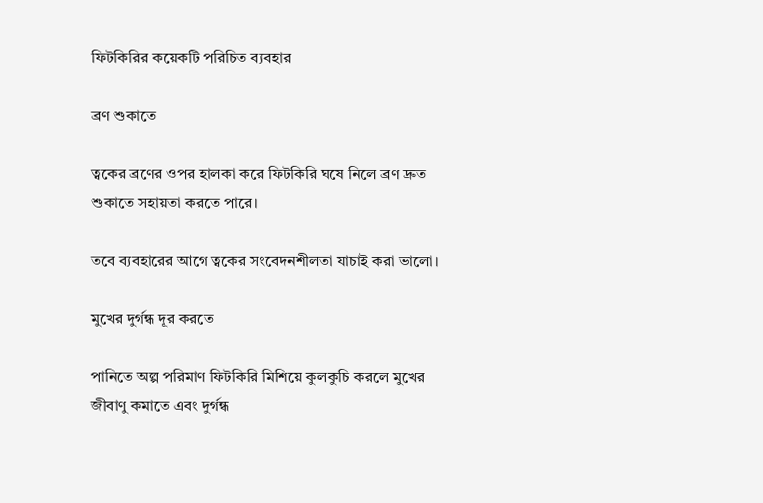ফিটকিরির কয়েকটি পরিচিত ব্যবহার

ব্রণ শুকাতে

ত্বকের ব্রণের ওপর হালকা করে ফিটকিরি ঘষে নিলে ব্রণ দ্রুত শুকাতে সহায়তা করতে পারে।

তবে ব্যবহারের আগে ত্বকের সংবেদনশীলতা যাচাই করা ভালো।

মুখের দুর্গন্ধ দূর করতে

পানিতে অল্প পরিমাণ ফিটকিরি মিশিয়ে কুলকুচি করলে মুখের জীবাণু কমাতে এবং দুর্গন্ধ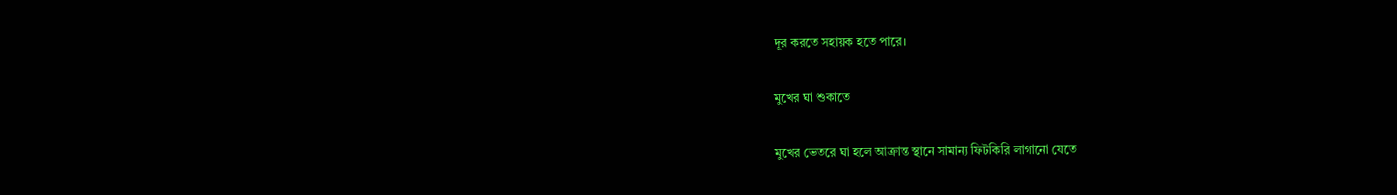দূর করতে সহায়ক হতে পারে।

মুখের ঘা শুকাতে

মুখের ভেতরে ঘা হলে আক্রান্ত স্থানে সামান্য ফিটকিরি লাগানো যেতে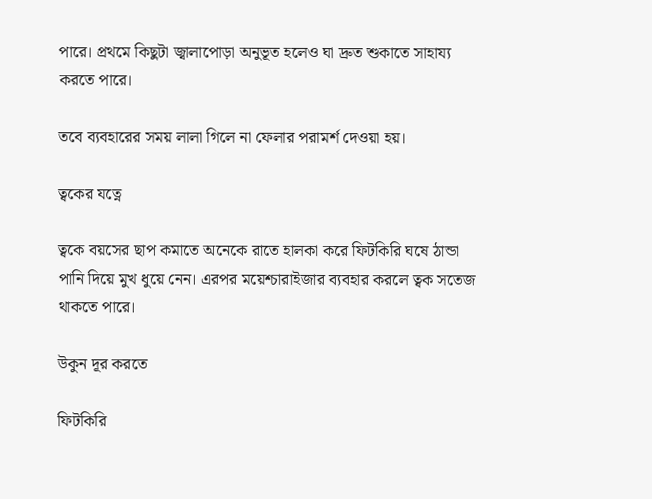পারে। প্রথমে কিছুটা জ্বালাপোড়া অনুভূত হলেও ঘা দ্রুত শুকাতে সাহায্য করতে পারে।

তবে ব্যবহারের সময় লালা গিলে না ফেলার পরামর্শ দেওয়া হয়।

ত্বকের যত্নে

ত্বকে বয়সের ছাপ কমাতে অনেকে রাতে হালকা করে ফিটকিরি ঘষে ঠান্ডা পানি দিয়ে মুখ ধুয়ে নেন। এরপর ময়েশ্চারাইজার ব্যবহার করলে ত্বক সতেজ থাকতে পারে।

উকুন দূর করতে

ফিটকিরি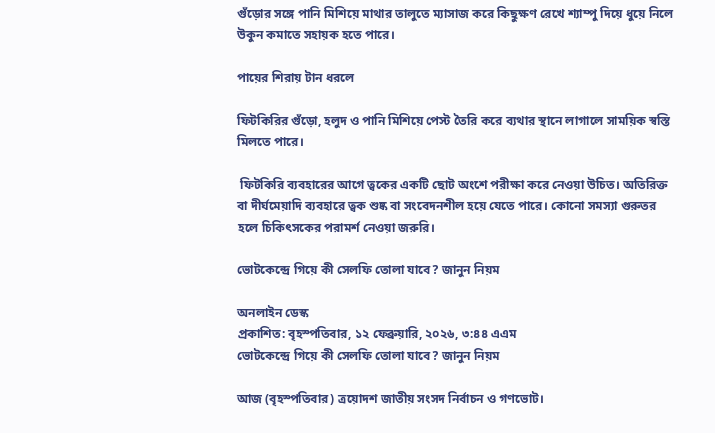গুঁড়োর সঙ্গে পানি মিশিয়ে মাথার তালুতে ম্যাসাজ করে কিছুক্ষণ রেখে শ্যাম্পু দিয়ে ধুয়ে নিলে উকুন কমাতে সহায়ক হতে পারে।

পায়ের শিরায় টান ধরলে

ফিটকিরির গুঁড়ো, হলুদ ও পানি মিশিয়ে পেস্ট তৈরি করে ব্যথার স্থানে লাগালে সাময়িক স্বস্তি মিলতে পারে।

 ফিটকিরি ব্যবহারের আগে ত্বকের একটি ছোট অংশে পরীক্ষা করে নেওয়া উচিত। অতিরিক্ত বা দীর্ঘমেয়াদি ব্যবহারে ত্বক শুষ্ক বা সংবেদনশীল হয়ে যেতে পারে। কোনো সমস্যা গুরুতর হলে চিকিৎসকের পরামর্শ নেওয়া জরুরি।

ভোটকেন্দ্রে গিয়ে কী সেলফি তোলা যাবে? জানুন নিয়ম

অনলাইন ডেস্ক
প্রকাশিত: বৃহস্পতিবার, ১২ ফেব্রুয়ারি, ২০২৬, ৩:৪৪ এএম
ভোটকেন্দ্রে গিয়ে কী সেলফি তোলা যাবে? জানুন নিয়ম

আজ (বৃহস্পতিবার) ত্রয়োদশ জাতীয় সংসদ নির্বাচন ও গণভোট।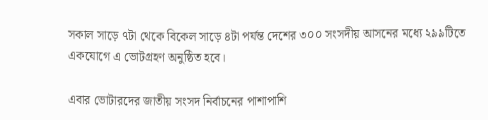সকাল সাড়ে ৭টা থেকে বিকেল সাড়ে ৪টা পর্যন্ত দেশের ৩০০ সংসদীয় আসনের মধ্যে ২৯৯টিতে একযোগে এ ভোটগ্রহণ অনুষ্ঠিত হবে।

এবার ভোটারদের জাতীয় সংসদ নির্বাচনের পাশাপাশি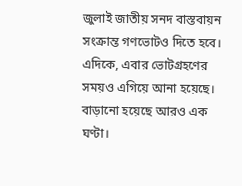জুলাই জাতীয় সনদ বাস্তবায়ন সংক্রান্ত গণভোটও দিতে হবে। এদিকে, এবার ভোটগ্রহণের সময়ও এগিয়ে আনা হয়েছে। বাড়ানো হয়েছে আরও এক ঘণ্টা।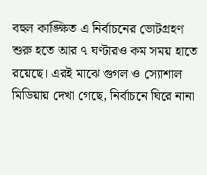বহুল কাঙ্ক্ষিত এ নির্বাচনের ভোটগ্রহণ শুরু হতে আর ৭ ঘণ্টারও কম সময় হাতে রয়েছে। এরই মাঝে গুগল ও স্যোশাল মিডিয়ায় দেখা গেছে, নির্বাচনে ঘিরে নানা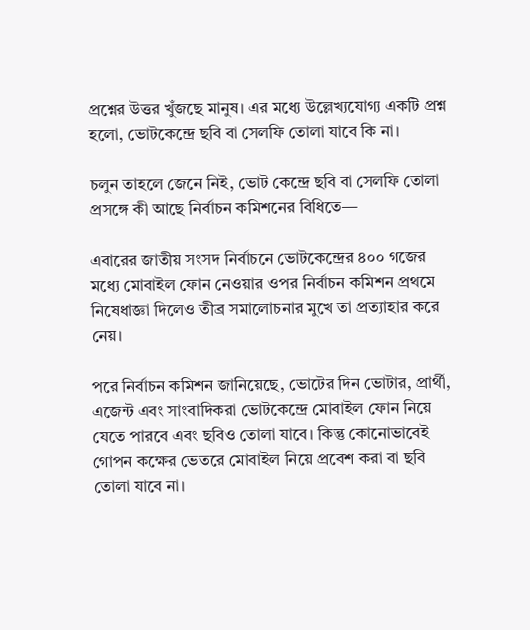প্রশ্নের উত্তর খুঁজছে মানুষ। এর মধ্যে উল্লেখ্যযোগ্য একটি প্রশ্ন হলো, ভোটকেন্দ্রে ছবি বা সেলফি তোলা যাবে কি না।

চলুন তাহলে জেনে নিই, ভোট কেন্দ্রে ছবি বা সেলফি তোলা প্রসঙ্গে কী আছে নির্বাচন কমিশনের বিধিতে—

এবারের জাতীয় সংসদ নির্বাচনে ভোটকেন্দ্রের ৪০০ গজের মধ্যে মোবাইল ফোন নেওয়ার ওপর নির্বাচন কমিশন প্রথমে নিষেধাজ্ঞা দিলেও তীব্র সমালোচনার মুখে তা প্রত্যাহার করে নেয়।

পরে নির্বাচন কমিশন জানিয়েছে, ভোটের দিন ভোটার, প্রার্থী, এজেন্ট এবং সাংবাদিকরা ভোটকেন্দ্রে মোবাইল ফোন নিয়ে যেতে পারবে এবং ছবিও তোলা যাবে। কিন্তু কোনোভাবেই গোপন কক্ষের ভেতরে মোবাইল নিয়ে প্রবেশ করা বা ছবি তোলা যাবে না।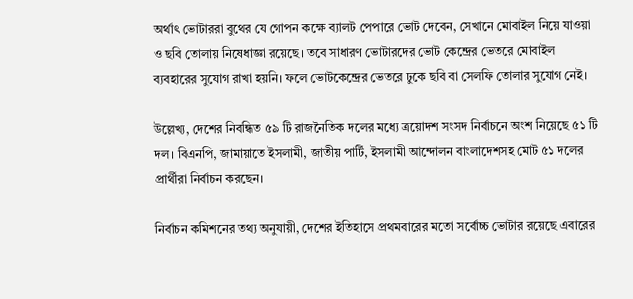অর্থাৎ ভোটাররা বুথের যে গোপন কক্ষে ব্যালট পেপারে ভোট দেবেন, সেখানে মোবাইল নিয়ে যাওয়া ও ছবি তোলায় নিষেধাজ্ঞা রয়েছে। তবে সাধারণ ভোটারদের ভোট কেন্দ্রের ভেতরে মোবাইল ব্যবহারের সুযোগ রাখা হয়নি। ফলে ভোটকেন্দ্রের ভেতরে ঢুকে ছবি বা সেলফি তোলার সুযোগ নেই।

উল্লেখ্য, দেশের নিবন্ধিত ৫৯ টি রাজনৈতিক দলের মধ্যে ত্রয়োদশ সংসদ নির্বাচনে অংশ নিয়েছে ৫১ টি দল। বিএনপি, জামায়াতে ইসলামী, জাতীয় পার্টি, ইসলামী আন্দোলন বাংলাদেশসহ মোট ৫১ দলের প্রার্থীরা নির্বাচন করছেন।

নির্বাচন কমিশনের তথ্য অনুযায়ী, দেশের ইতিহাসে প্রথমবারের মতো সর্বোচ্চ ভোটার রয়েছে এবারের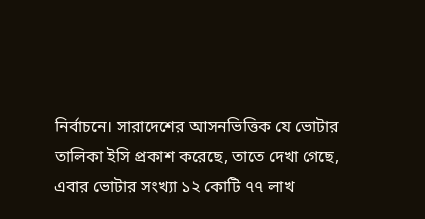নির্বাচনে। সারাদেশের আসনভিত্তিক যে ভোটার তালিকা ইসি প্রকাশ করেছে, তাতে দেখা গেছে, এবার ভোটার সংখ্যা ১২ কোটি ৭৭ লাখ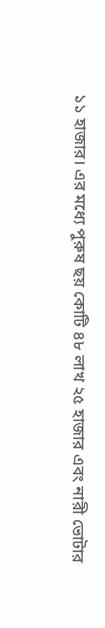১১ হাজার। এর মধ্যে পুরুষ ছয় কোটি ৪৮ লাখ ২৫ হাজার এবং নারী ভোটার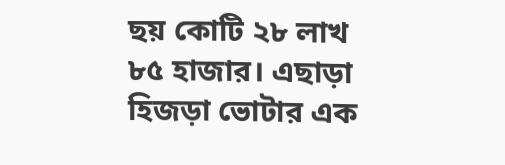ছয় কোটি ২৮ লাখ ৮৫ হাজার। এছাড়া হিজড়া ভোটার এক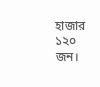হাজার ১২০ জন।